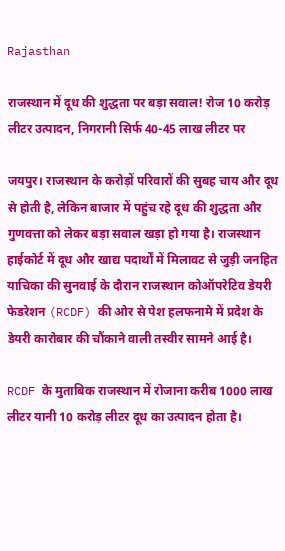Rajasthan

राजस्थान में दूध की शुद्धता पर बड़ा सवाल! रोज 10 करोड़ लीटर उत्पादन, निगरानी सिर्फ 40-45 लाख लीटर पर

जयपुर। राजस्थान के करोड़ों परिवारों की सुबह चाय और दूध से होती है, लेकिन बाजार में पहुंच रहे दूध की शुद्धता और गुणवत्ता को लेकर बड़ा सवाल खड़ा हो गया है। राजस्थान हाईकोर्ट में दूध और खाद्य पदार्थों में मिलावट से जुड़ी जनहित याचिका की सुनवाई के दौरान राजस्थान कोऑपरेटिव डेयरी फेडरेशन (RCDF) की ओर से पेश हलफनामे में प्रदेश के डेयरी कारोबार की चौंकाने वाली तस्वीर सामने आई है।

RCDF के मुताबिक राजस्थान में रोजाना करीब 1000 लाख लीटर यानी 10 करोड़ लीटर दूध का उत्पादन होता है।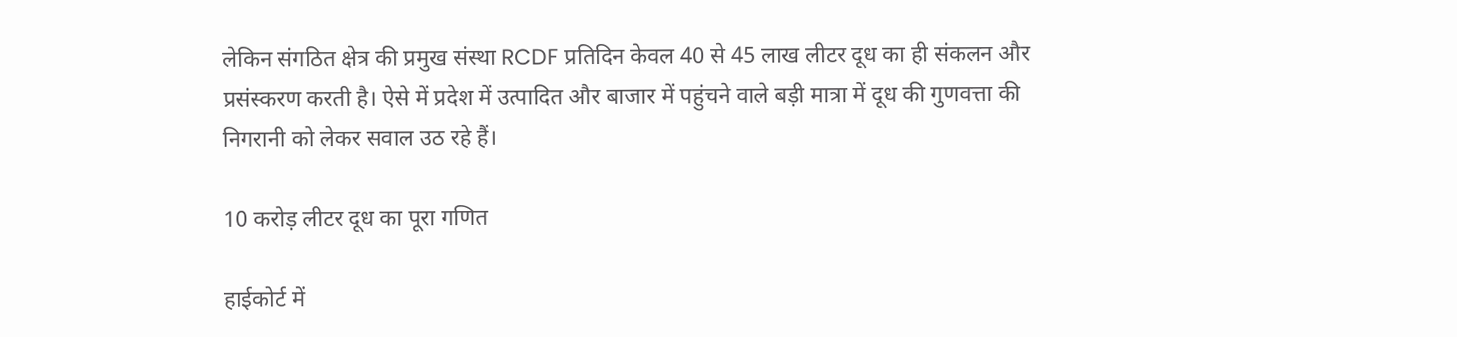लेकिन संगठित क्षेत्र की प्रमुख संस्था RCDF प्रतिदिन केवल 40 से 45 लाख लीटर दूध का ही संकलन और प्रसंस्करण करती है। ऐसे में प्रदेश में उत्पादित और बाजार में पहुंचने वाले बड़ी मात्रा में दूध की गुणवत्ता की निगरानी को लेकर सवाल उठ रहे हैं।

10 करोड़ लीटर दूध का पूरा गणित

हाईकोर्ट में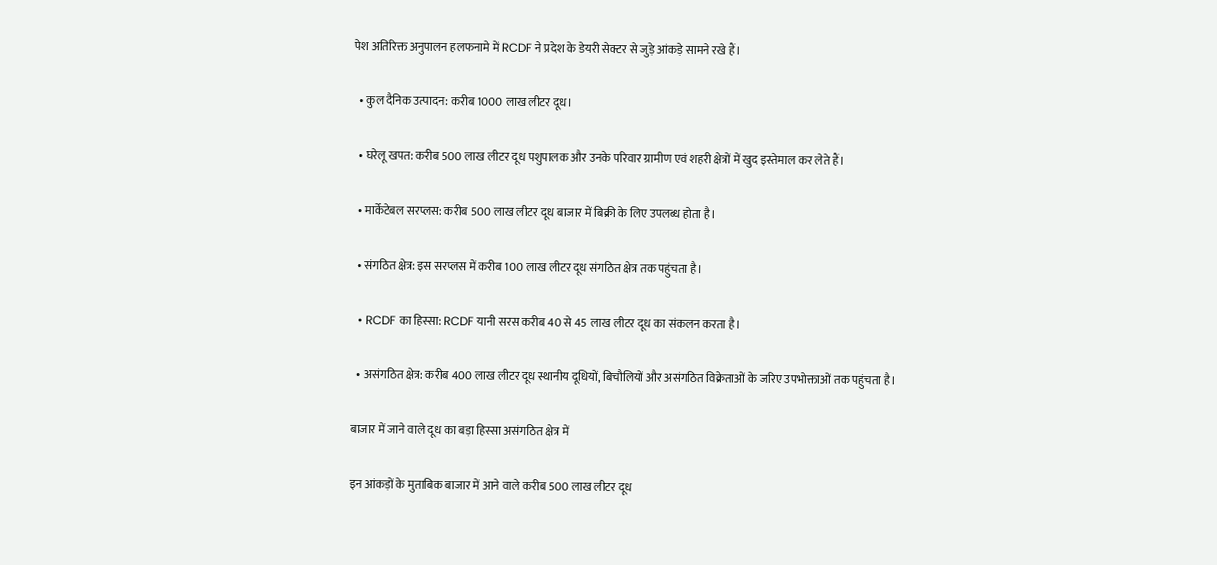पेश अतिरिक्त अनुपालन हलफनामे में RCDF ने प्रदेश के डेयरी सेक्टर से जुड़े आंकड़े सामने रखे हैं।

  • कुल दैनिक उत्पादन: करीब 1000 लाख लीटर दूध।

  • घरेलू खपत: करीब 500 लाख लीटर दूध पशुपालक और उनके परिवार ग्रामीण एवं शहरी क्षेत्रों में खुद इस्तेमाल कर लेते हैं।

  • मार्केटेबल सरप्लस: करीब 500 लाख लीटर दूध बाजार में बिक्री के लिए उपलब्ध होता है।

  • संगठित क्षेत्र: इस सरप्लस में करीब 100 लाख लीटर दूध संगठित क्षेत्र तक पहुंचता है।

  • RCDF का हिस्सा: RCDF यानी सरस करीब 40 से 45 लाख लीटर दूध का संकलन करता है।

  • असंगठित क्षेत्र: करीब 400 लाख लीटर दूध स्थानीय दूधियों, बिचौलियों और असंगठित विक्रेताओं के जरिए उपभोक्ताओं तक पहुंचता है।

बाजार में जाने वाले दूध का बड़ा हिस्सा असंगठित क्षेत्र में

इन आंकड़ों के मुताबिक बाजार में आने वाले करीब 500 लाख लीटर दूध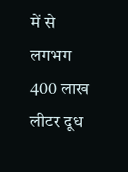में से लगभग 400 लाख लीटर दूध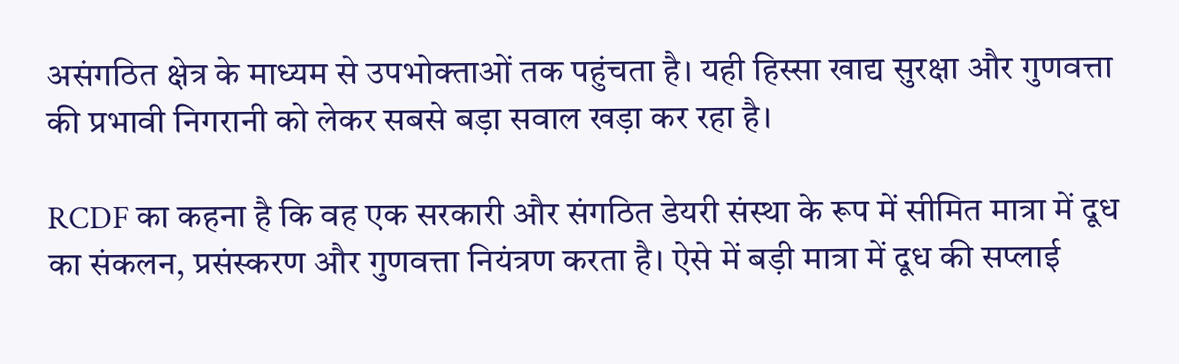असंगठित क्षेत्र के माध्यम से उपभोक्ताओं तक पहुंचता है। यही हिस्सा खाद्य सुरक्षा और गुणवत्ता की प्रभावी निगरानी को लेकर सबसे बड़ा सवाल खड़ा कर रहा है।

RCDF का कहना है कि वह एक सरकारी और संगठित डेयरी संस्था के रूप में सीमित मात्रा में दूध का संकलन, प्रसंस्करण और गुणवत्ता नियंत्रण करता है। ऐसे में बड़ी मात्रा में दूध की सप्लाई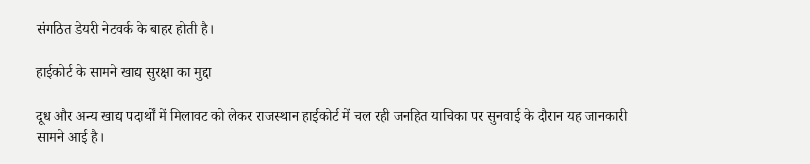संगठित डेयरी नेटवर्क के बाहर होती है।

हाईकोर्ट के सामने खाद्य सुरक्षा का मुद्दा

दूध और अन्य खाद्य पदार्थों में मिलावट को लेकर राजस्थान हाईकोर्ट में चल रही जनहित याचिका पर सुनवाई के दौरान यह जानकारी सामने आई है।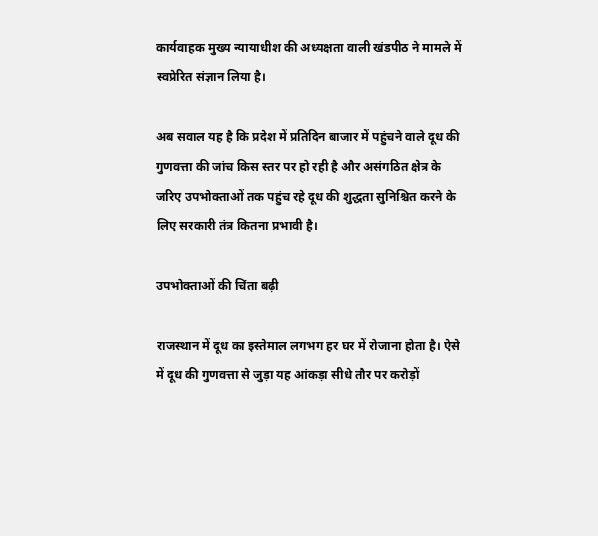कार्यवाहक मुख्य न्यायाधीश की अध्यक्षता वाली खंडपीठ ने मामले में स्वप्रेरित संज्ञान लिया है।

अब सवाल यह है कि प्रदेश में प्रतिदिन बाजार में पहुंचने वाले दूध की गुणवत्ता की जांच किस स्तर पर हो रही है और असंगठित क्षेत्र के जरिए उपभोक्ताओं तक पहुंच रहे दूध की शुद्धता सुनिश्चित करने के लिए सरकारी तंत्र कितना प्रभावी है।

उपभोक्ताओं की चिंता बढ़ी

राजस्थान में दूध का इस्तेमाल लगभग हर घर में रोजाना होता है। ऐसे में दूध की गुणवत्ता से जुड़ा यह आंकड़ा सीधे तौर पर करोड़ों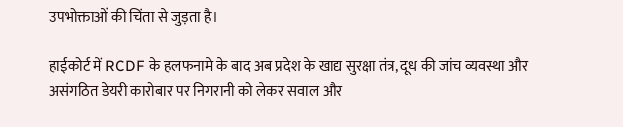उपभोक्ताओं की चिंता से जुड़ता है।

हाईकोर्ट में RCDF के हलफनामे के बाद अब प्रदेश के खाद्य सुरक्षा तंत्र, दूध की जांच व्यवस्था और असंगठित डेयरी कारोबार पर निगरानी को लेकर सवाल और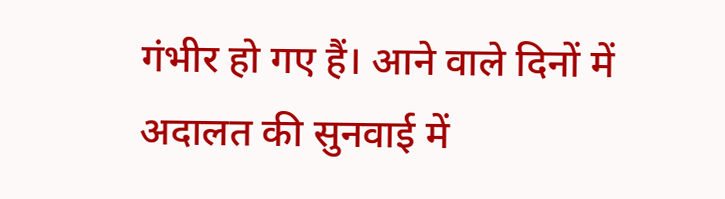गंभीर हो गए हैं। आने वाले दिनों में अदालत की सुनवाई में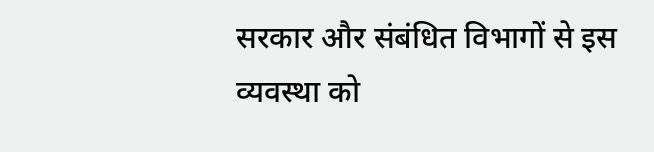सरकार और संबंधित विभागों से इस व्यवस्था को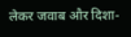लेकर जवाब और दिशा-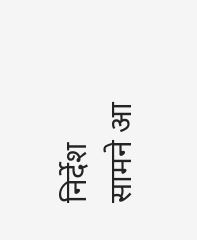निर्देश सामने आ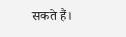सकते हैं।